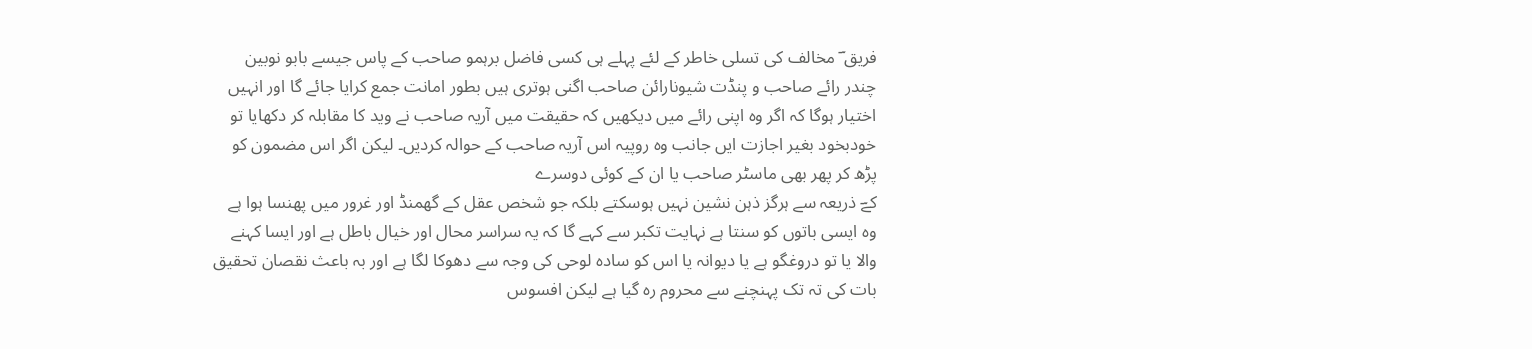فریق ؔ مخالف کی تسلی خاطر کے لئے پہلے ہی کسی فاضل برہمو صاحب کے پاس جیسے بابو نوبین چندر رائے صاحب و پنڈت شیونارائن صاحب اگنی ہوتری ہیں بطور امانت جمع کرایا جائے گا اور انہیں اختیار ہوگا کہ اگر وہ اپنی رائے میں دیکھیں کہ حقیقت میں آریہ صاحب نے وید کا مقابلہ کر دکھایا تو خودبخود بغیر اجازت ایں جانب وہ روپیہ اس آریہ صاحب کے حوالہ کردیں۔ لیکن اگر اس مضمون کو پڑھ کر پھر بھی ماسٹر صاحب یا ان کے کوئی دوسرے
کےؔ ذریعہ سے ہرگز ذہن نشین نہیں ہوسکتے بلکہ جو شخص عقل کے گھمنڈ اور غرور میں پھنسا ہوا ہے وہ ایسی باتوں کو سنتا ہے نہایت تکبر سے کہے گا کہ یہ سراسر محال اور خیال باطل ہے اور ایسا کہنے والا یا تو دروغگو ہے یا دیوانہ یا اس کو سادہ لوحی کی وجہ سے دھوکا لگا ہے اور بہ باعث نقصان تحقیق بات کی تہ تک پہنچنے سے محروم رہ گیا ہے لیکن افسوس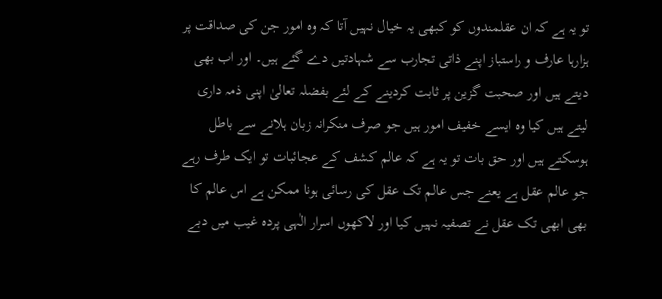تو یہ ہے کہ ان عقلمندوں کو کبھی یہ خیال نہیں آتا کہ وہ امور جن کی صداقت پر ہزارہا عارف و راستباز اپنے ذاتی تجارب سے شہادتیں دے گئے ہیں۔ اور اب بھی دیتے ہیں اور صحبت گزین پر ثابت کردینے کے لئے بفضلہ تعالیٰ اپنی ذمہ داری لیتے ہیں کیا وہ ایسے خفیف امور ہیں جو صرف منکرانہ زبان ہلانے سے باطل ہوسکتے ہیں اور حق بات تو یہ ہے کہ عالم کشف کے عجائبات تو ایک طرف رہے جو عالم عقل ہے یعنے جس عالم تک عقل کی رسائی ہونا ممکن ہے اس عالم کا بھی ابھی تک عقل نے تصفیہ نہیں کیا اور لاکھوں اسرار الٰہی پردہ غیب میں دبے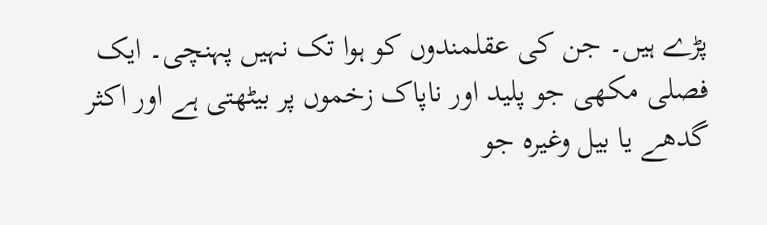پڑے ہیں۔ جن کی عقلمندوں کو ہوا تک نہیں پہنچی۔ ایک فصلی مکھی جو پلید اور ناپاک زخموں پر بیٹھتی ہے اور اکثر گدھے یا بیل وغیرہ جو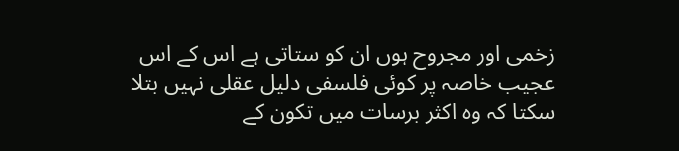زخمی اور مجروح ہوں ان کو ستاتی ہے اس کے اس عجیب خاصہ پر کوئی فلسفی دلیل عقلی نہیں بتلا سکتا کہ وہ اکثر برسات میں تکون کے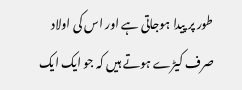طور پر پیدا ہوجاتی ہے اور اس کی اولاد صرف کیڑے ہوتے ہیں کہ جو ایک ایک